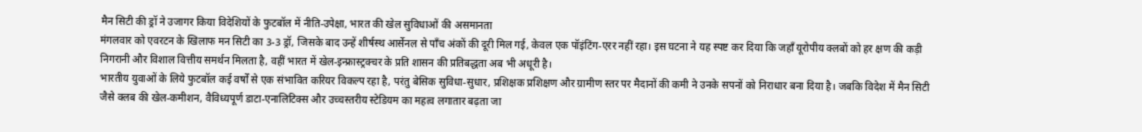मैन सिटी की ड्रॉ ने उजागर किया विदेशियों के फुटबॉल में नीति‑उपेक्षा, भारत की खेल सुविधाओं की असमानता
मंगलवार को एवरटन के खिलाफ मन सिटी का 3-3 ड्रॉ, जिसके बाद उन्हें शीर्षस्थ आर्सेनल से पाँच अंकों की दूरी मिल गई, केवल एक पॉइंटिंग‑एरर नहीं रहा। इस घटना ने यह स्पष्ट कर दिया कि जहाँ यूरोपीय क्लबों को हर क्षण की कड़ी निगरानी और विशाल वित्तीय समर्थन मिलता है, वहीं भारत में खेल‑इन्फ्रास्ट्रक्चर के प्रति शासन की प्रतिबद्धता अब भी अधूरी है।
भारतीय युवाओं के लिये फुटबॉल कई वर्षों से एक संभावित करियर विकल्प रहा है, परंतु बेसिक सुविधा‑सुधार, प्रशिक्षक प्रशिक्षण और ग्रामीण स्तर पर मैदानों की कमी ने उनके सपनों को निराधार बना दिया है। जबकि विदेश में मैन सिटी जैसे क्लब की खेल‑कमीशन, वैविध्यपूर्ण डाटा‑एनालिटिक्स और उच्चस्तरीय स्टेडियम का महत्व लगातार बढ़ता जा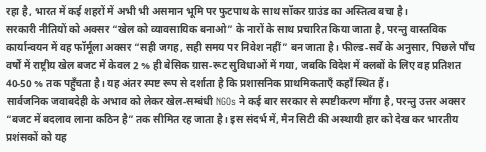रहा है, भारत में कई शहरों में अभी भी असमान भूमि पर फुटपाथ के साथ सॉकर ग्राउंड का अस्तित्व बचा है।
सरकारी नीतियों को अक्सर “खेल को व्यावसायिक बनाओ” के नारों के साथ प्रचारित किया जाता है, परन्तु वास्तविक कार्यान्वयन में वह फॉर्मूला अक्सर “सही जगह, सही समय पर निवेश नहीं” बन जाता है। फील्ड‑सर्वे के अनुसार, पिछले पाँच वर्षों में राष्ट्रीय खेल बजट में केवल 2 % ही बेसिक ग्रास‑रूट सुविधाओं में गया, जबकि विदेश में क्लबों के लिए वह प्रतिशत 40‑50 % तक पहुँचता है। यह अंतर स्पष्ट रूप से दर्शाता है कि प्रशासनिक प्राथमिकताएँ कहाँ स्थित हैं।
सार्वजनिक जवाबदेही के अभाव को लेकर खेल‑सम्बंधी NGOs ने कई बार सरकार से स्पष्टीकरण माँगा है, परन्तु उत्तर अक्सर “बजट में बदलाव लाना कठिन है” तक सीमित रह जाता है। इस संदर्भ में, मैन सिटी की अस्थायी हार को देख कर भारतीय प्रशंसकों को यह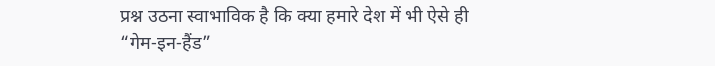प्रश्न उठना स्वाभाविक है कि क्या हमारे देश में भी ऐसे ही “गेम‑इन‑हैंड”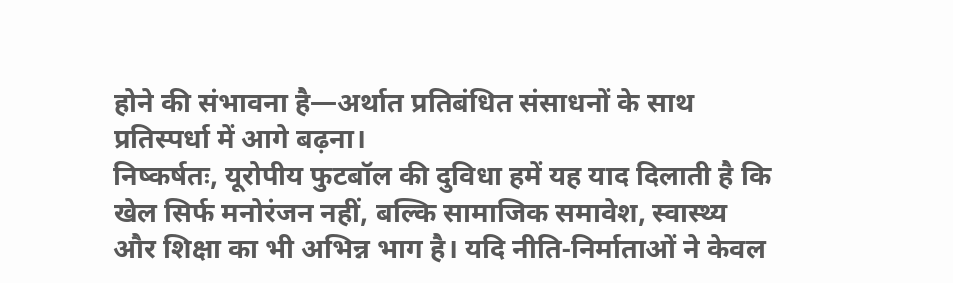होने की संभावना है—अर्थात प्रतिबंधित संसाधनों के साथ प्रतिस्पर्धा में आगे बढ़ना।
निष्कर्षतः, यूरोपीय फुटबॉल की दुविधा हमें यह याद दिलाती है कि खेल सिर्फ मनोरंजन नहीं, बल्कि सामाजिक समावेश, स्वास्थ्य और शिक्षा का भी अभिन्न भाग है। यदि नीति‑निर्माताओं ने केवल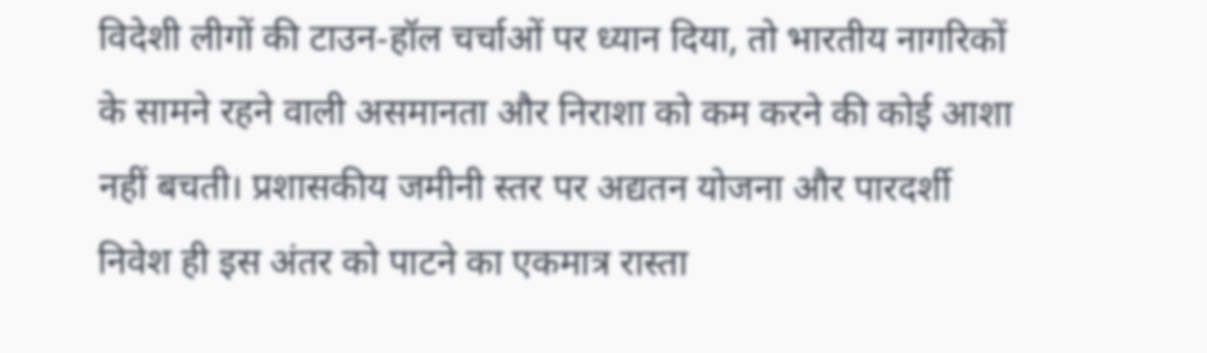विदेशी लीगों की टाउन‑हॉल चर्चाओं पर ध्यान दिया, तो भारतीय नागरिकों के सामने रहने वाली असमानता और निराशा को कम करने की कोई आशा नहीं बचती। प्रशासकीय जमीनी स्तर पर अद्यतन योजना और पारदर्शी निवेश ही इस अंतर को पाटने का एकमात्र रास्ता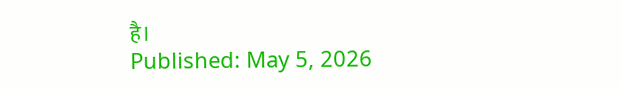है।
Published: May 5, 2026